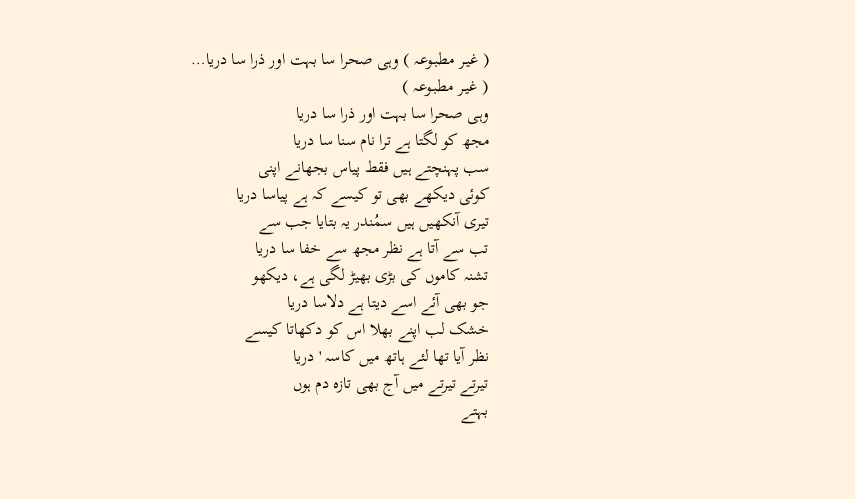( غیـر مطبـوعـہ ) وہی صحرا سا بہت اور ذرا سا دریا…
( غیـر مطبـوعـہ )
وہی صحرا سا بہت اور ذرا سا دریا
مجھ کو لگتا ہے ترا نام سنا سا دریا
سب پہنچتے ہیں فقط پیاس بجھانے اپنی
کوئی دیکھے بھی تو کیسے کہ ہے پیاسا دریا
تیری آنکھیں ہیں سمُندر یہ بتایا جب سے
تب سے آتا ہے نظر مجھ سے خفا سا دریا
تشنہ کاموں کی بڑی بھیڑ لگی ہے، دیکھو
جو بھی آئے اسے دیتا ہے دلاسا دریا
خشک لب اپنے بھلا اس کو دکھاتا کیسے
نظر آیا تھا لئے ہاتھ میں کاسہ ' دریا
تیرتے تیرتے میں آج بھی تازہ دم ہوں
بہتے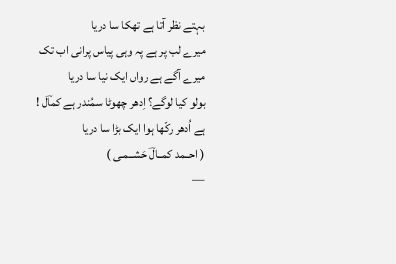بہتے نظر آتا ہے تھکا سا دریا
میرے لب پر ہے پہ وہی پیاس پرانی اب تک
میرے آگے ہے رواں ایک نیا سا دریا
بولو کیا لوگے؟ اِدھر چھوٹا سمُندر ہے کماؔل !
ہے اُدھر رکّھا ہوا ایک بڑا سا دریا
( احــمد کمــالؔ حَشــمـی )
—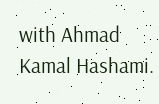with Ahmad Kamal Hashami.